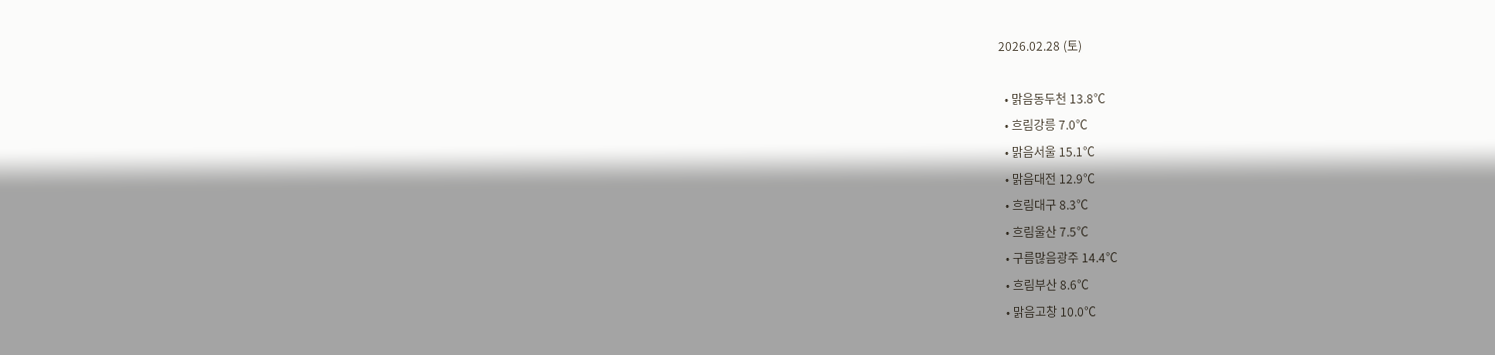2026.02.28 (토)

  • 맑음동두천 13.8℃
  • 흐림강릉 7.0℃
  • 맑음서울 15.1℃
  • 맑음대전 12.9℃
  • 흐림대구 8.3℃
  • 흐림울산 7.5℃
  • 구름많음광주 14.4℃
  • 흐림부산 8.6℃
  • 맑음고창 10.0℃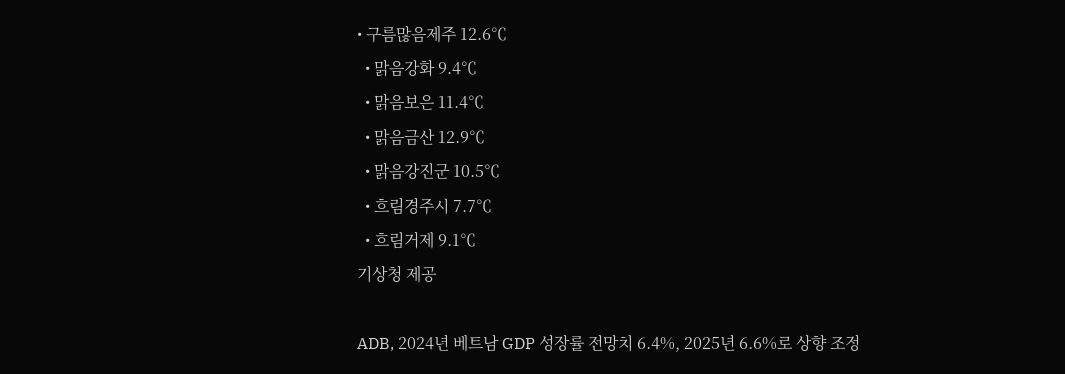• 구름많음제주 12.6℃
  • 맑음강화 9.4℃
  • 맑음보은 11.4℃
  • 맑음금산 12.9℃
  • 맑음강진군 10.5℃
  • 흐림경주시 7.7℃
  • 흐림거제 9.1℃
기상청 제공

ADB, 2024년 베트남 GDP 성장률 전망치 6.4%, 2025년 6.6%로 상향 조정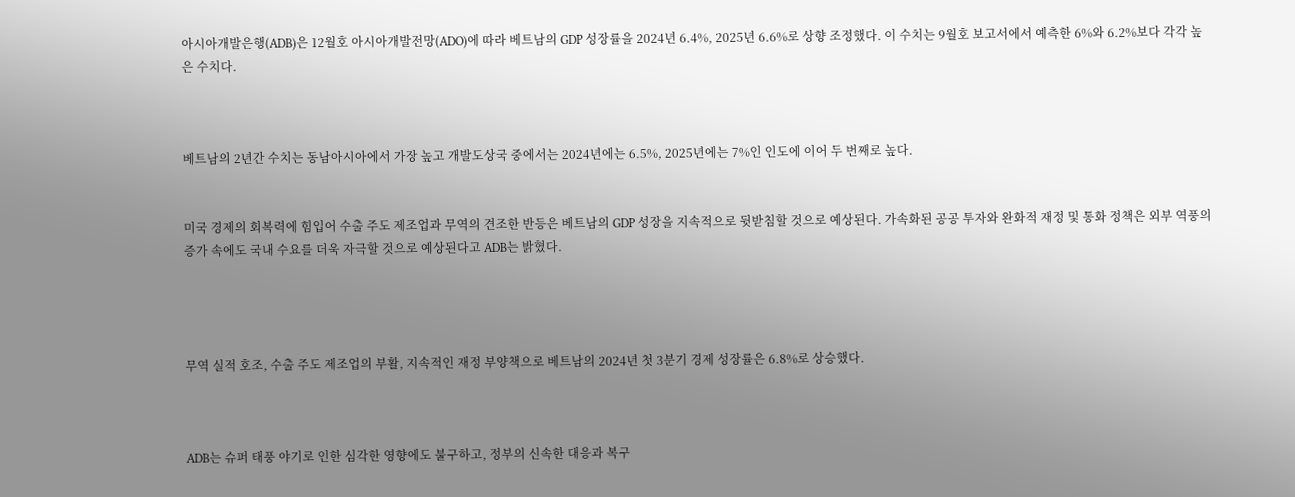아시아개발은행(ADB)은 12월호 아시아개발전망(ADO)에 따라 베트남의 GDP 성장률을 2024년 6.4%, 2025년 6.6%로 상향 조정했다. 이 수치는 9월호 보고서에서 예측한 6%와 6.2%보다 각각 높은 수치다.



베트남의 2년간 수치는 동남아시아에서 가장 높고 개발도상국 중에서는 2024년에는 6.5%, 2025년에는 7%인 인도에 이어 두 번째로 높다.


미국 경제의 회복력에 힘입어 수출 주도 제조업과 무역의 견조한 반등은 베트남의 GDP 성장을 지속적으로 뒷받침할 것으로 예상된다. 가속화된 공공 투자와 완화적 재정 및 통화 정책은 외부 역풍의 증가 속에도 국내 수요를 더욱 자극할 것으로 예상된다고 ADB는 밝혔다.




무역 실적 호조, 수출 주도 제조업의 부활, 지속적인 재정 부양책으로 베트남의 2024년 첫 3분기 경제 성장률은 6.8%로 상승했다.



ADB는 슈퍼 태풍 야기로 인한 심각한 영향에도 불구하고, 정부의 신속한 대응과 복구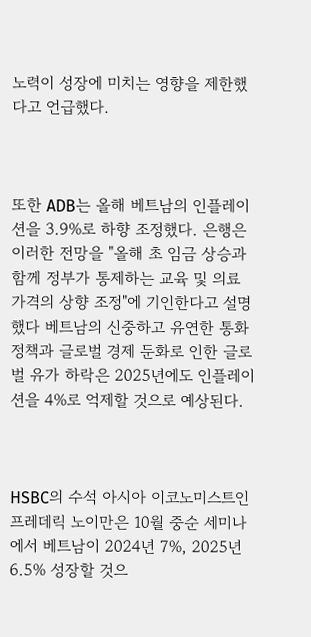노력이 성장에 미치는 영향을 제한했다고 언급했다.



또한 ADB는 올해 베트남의 인플레이션을 3.9%로 하향 조정했다. 은행은 이러한 전망을 "올해 초 임금 상승과 함께 정부가 통제하는 교육 및 의료 가격의 상향 조정"에 기인한다고 설명했다 베트남의 신중하고 유연한 통화 정책과 글로벌 경제 둔화로 인한 글로벌 유가 하락은 2025년에도 인플레이션을 4%로 억제할 것으로 예상된다.



HSBC의 수석 아시아 이코노미스트인 프레데릭 노이만은 10월 중순 세미나에서 베트남이 2024년 7%, 2025년 6.5% 성장할 것으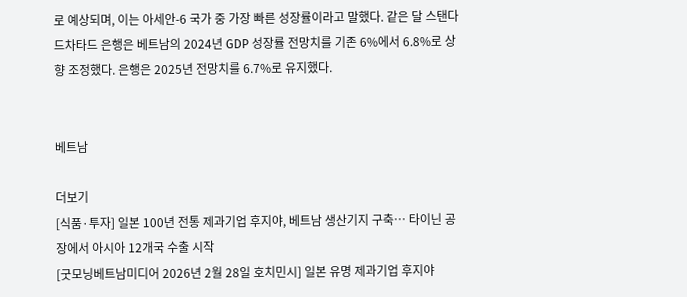로 예상되며, 이는 아세안-6 국가 중 가장 빠른 성장률이라고 말했다. 같은 달 스탠다드차타드 은행은 베트남의 2024년 GDP 성장률 전망치를 기존 6%에서 6.8%로 상향 조정했다. 은행은 2025년 전망치를 6.7%로 유지했다.


베트남

더보기
[식품·투자] 일본 100년 전통 제과기업 후지야, 베트남 생산기지 구축… 타이닌 공장에서 아시아 12개국 수출 시작
[굿모닝베트남미디어 2026년 2월 28일 호치민시] 일본 유명 제과기업 후지야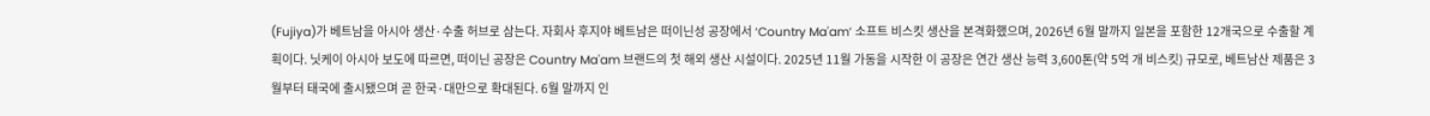(Fujiya)가 베트남을 아시아 생산·수출 허브로 삼는다. 자회사 후지야 베트남은 떠이닌성 공장에서 ‘Country Ma'am’ 소프트 비스킷 생산을 본격화했으며, 2026년 6월 말까지 일본을 포함한 12개국으로 수출할 계획이다. 닛케이 아시아 보도에 따르면, 떠이닌 공장은 Country Ma'am 브랜드의 첫 해외 생산 시설이다. 2025년 11월 가동을 시작한 이 공장은 연간 생산 능력 3,600톤(약 5억 개 비스킷) 규모로, 베트남산 제품은 3월부터 태국에 출시됐으며 곧 한국·대만으로 확대된다. 6월 말까지 인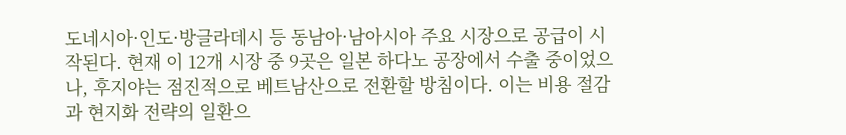도네시아·인도·방글라데시 등 동남아·남아시아 주요 시장으로 공급이 시작된다. 현재 이 12개 시장 중 9곳은 일본 하다노 공장에서 수출 중이었으나, 후지야는 점진적으로 베트남산으로 전환할 방침이다. 이는 비용 절감과 현지화 전략의 일환으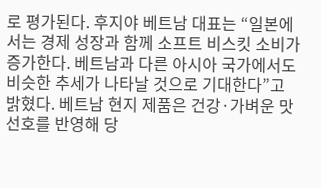로 평가된다. 후지야 베트남 대표는 “일본에서는 경제 성장과 함께 소프트 비스킷 소비가 증가한다. 베트남과 다른 아시아 국가에서도 비슷한 추세가 나타날 것으로 기대한다”고 밝혔다. 베트남 현지 제품은 건강·가벼운 맛 선호를 반영해 당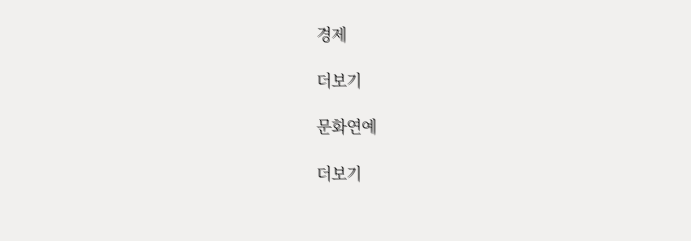경제

더보기

문화연예

더보기